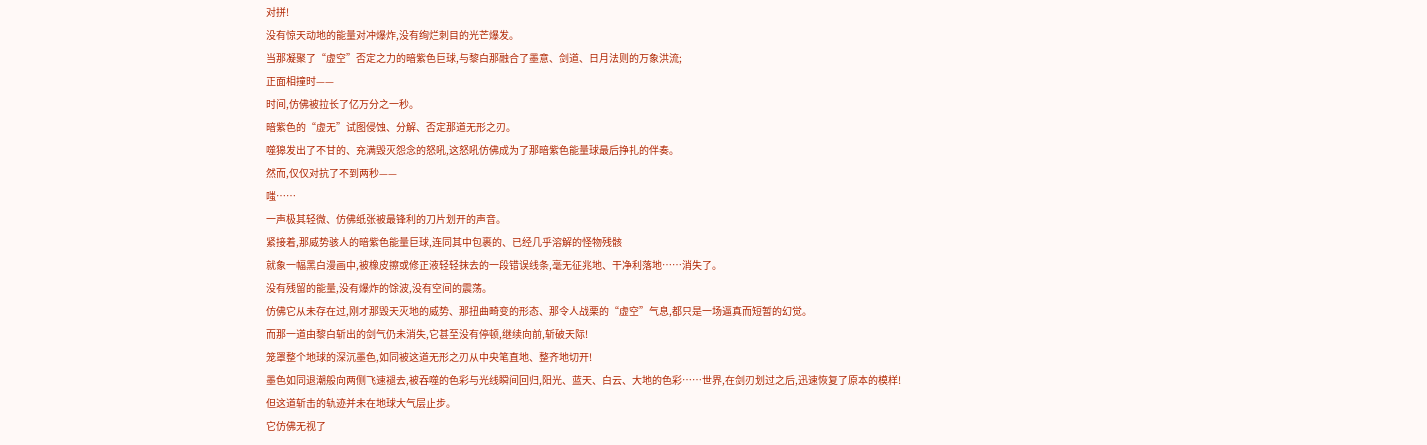对拼!
没有惊天动地的能量对冲爆炸,没有绚烂刺目的光芒爆发。
当那凝聚了“虚空”否定之力的暗紫色巨球,与黎白那融合了墨意、剑道、日月法则的万象洪流;
正面相撞时——
时间,仿佛被拉长了亿万分之一秒。
暗紫色的“虚无”试图侵蚀、分解、否定那道无形之刃。
噬獆发出了不甘的、充满毁灭怨念的怒吼,这怒吼仿佛成为了那暗紫色能量球最后挣扎的伴奏。
然而,仅仅对抗了不到两秒——
嗤……
一声极其轻微、仿佛纸张被最锋利的刀片划开的声音。
紧接着,那威势骇人的暗紫色能量巨球,连同其中包裹的、已经几乎溶解的怪物残骸
就象一幅黑白漫画中,被橡皮擦或修正液轻轻抹去的一段错误线条,毫无征兆地、干净利落地……消失了。
没有残留的能量,没有爆炸的馀波,没有空间的震荡。
仿佛它从未存在过,刚才那毁天灭地的威势、那扭曲畸变的形态、那令人战栗的“虚空”气息,都只是一场逼真而短暂的幻觉。
而那一道由黎白斩出的剑气仍未消失,它甚至没有停顿,继续向前,斩破天际!
笼罩整个地球的深沉墨色,如同被这道无形之刃从中央笔直地、整齐地切开!
墨色如同退潮般向两侧飞速褪去,被吞噬的色彩与光线瞬间回归,阳光、蓝天、白云、大地的色彩……世界,在剑刃划过之后,迅速恢复了原本的模样!
但这道斩击的轨迹并未在地球大气层止步。
它仿佛无视了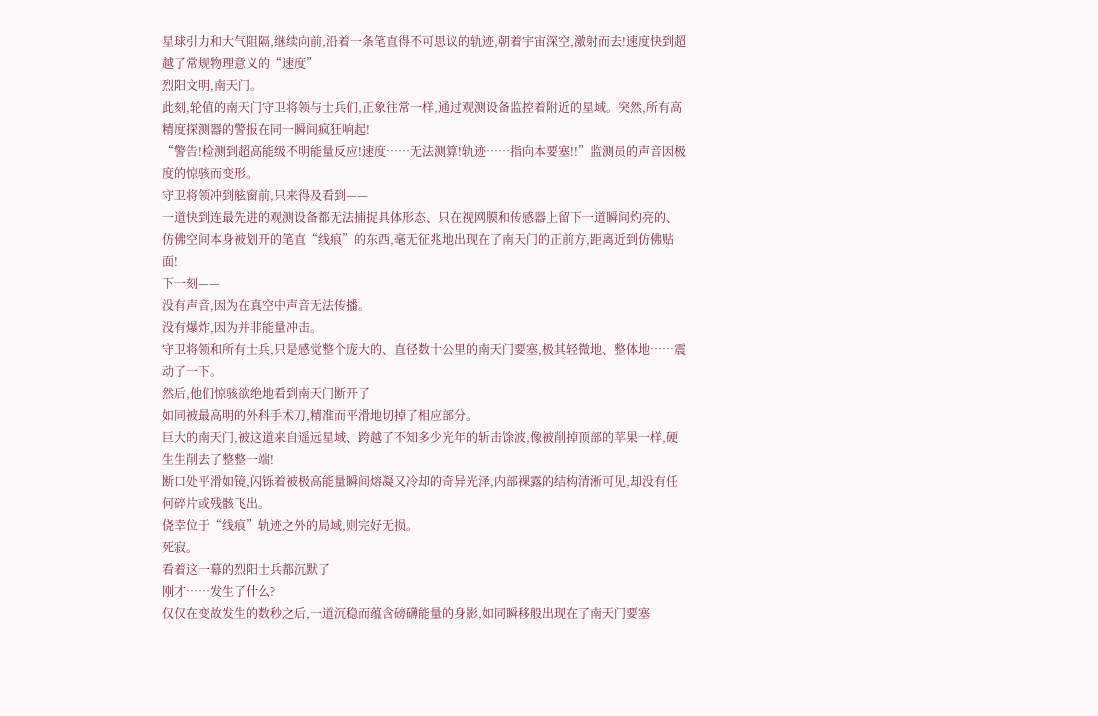星球引力和大气阻隔,继续向前,沿着一条笔直得不可思议的轨迹,朝着宇宙深空,激射而去!速度快到超越了常规物理意义的“速度”
烈阳文明,南天门。
此刻,轮值的南天门守卫将领与士兵们,正象往常一样,通过观测设备监控着附近的星域。突然,所有高精度探测器的警报在同一瞬间疯狂响起!
“警告!检测到超高能级不明能量反应!速度……无法测算!轨迹……指向本要塞!!”监测员的声音因极度的惊骇而变形。
守卫将领冲到舷窗前,只来得及看到——
一道快到连最先进的观测设备都无法捕捉具体形态、只在视网膜和传感器上留下一道瞬间灼亮的、仿佛空间本身被划开的笔直“线痕”的东西,毫无征兆地出现在了南天门的正前方,距离近到仿佛贴面!
下一刻——
没有声音,因为在真空中声音无法传播。
没有爆炸,因为并非能量冲击。
守卫将领和所有士兵,只是感觉整个庞大的、直径数十公里的南天门要塞,极其轻微地、整体地……震动了一下。
然后,他们惊骇欲绝地看到南天门断开了
如同被最高明的外科手术刀,精准而平滑地切掉了相应部分。
巨大的南天门,被这道来自遥远星域、跨越了不知多少光年的斩击馀波,像被削掉顶部的苹果一样,硬生生削去了整整一端!
断口处平滑如镜,闪铄着被极高能量瞬间熔凝又冷却的奇异光泽,内部裸露的结构清淅可见,却没有任何碎片或残骸飞出。
侥幸位于“线痕”轨迹之外的局域,则完好无损。
死寂。
看着这一幕的烈阳士兵都沉默了
刚才……发生了什么?
仅仅在变故发生的数秒之后,一道沉稳而蕴含磅礴能量的身影,如同瞬移般出现在了南天门要塞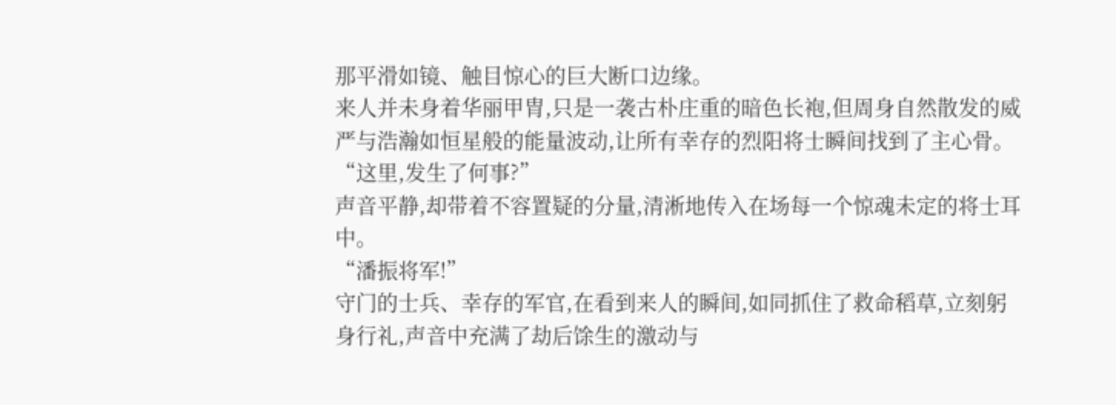那平滑如镜、触目惊心的巨大断口边缘。
来人并未身着华丽甲胄,只是一袭古朴庄重的暗色长袍,但周身自然散发的威严与浩瀚如恒星般的能量波动,让所有幸存的烈阳将士瞬间找到了主心骨。
“这里,发生了何事?”
声音平静,却带着不容置疑的分量,清淅地传入在场每一个惊魂未定的将士耳中。
“潘振将军!”
守门的士兵、幸存的军官,在看到来人的瞬间,如同抓住了救命稻草,立刻躬身行礼,声音中充满了劫后馀生的激动与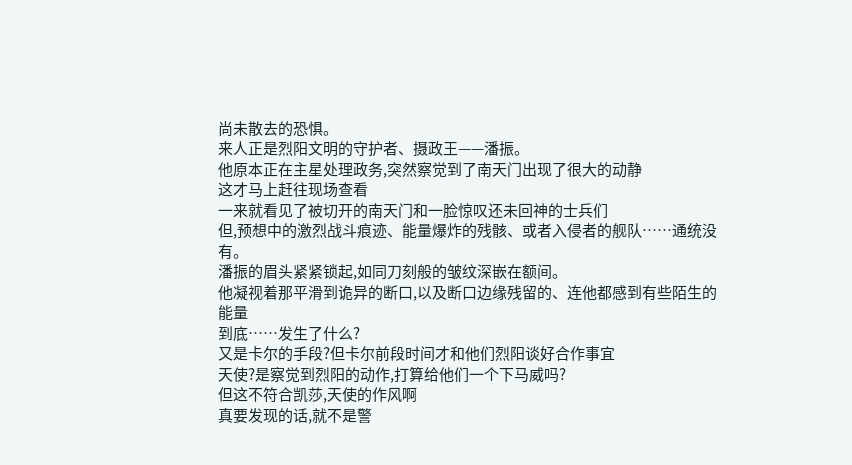尚未散去的恐惧。
来人正是烈阳文明的守护者、摄政王——潘振。
他原本正在主星处理政务,突然察觉到了南天门出现了很大的动静
这才马上赶往现场查看
一来就看见了被切开的南天门和一脸惊叹还未回神的士兵们
但,预想中的激烈战斗痕迹、能量爆炸的残骸、或者入侵者的舰队……通统没有。
潘振的眉头紧紧锁起,如同刀刻般的皱纹深嵌在额间。
他凝视着那平滑到诡异的断口,以及断口边缘残留的、连他都感到有些陌生的能量
到底……发生了什么?
又是卡尔的手段?但卡尔前段时间才和他们烈阳谈好合作事宜
天使?是察觉到烈阳的动作,打算给他们一个下马威吗?
但这不符合凯莎,天使的作风啊
真要发现的话,就不是警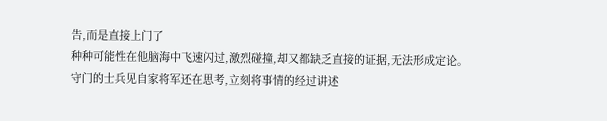告,而是直接上门了
种种可能性在他脑海中飞速闪过,激烈碰撞,却又都缺乏直接的证据,无法形成定论。
守门的士兵见自家将军还在思考,立刻将事情的经过讲述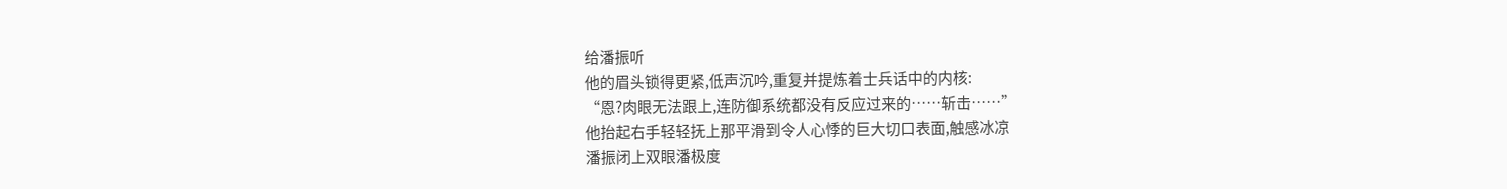给潘振听
他的眉头锁得更紧,低声沉吟,重复并提炼着士兵话中的内核:
“恩?肉眼无法跟上,连防御系统都没有反应过来的……斩击……”
他抬起右手轻轻抚上那平滑到令人心悸的巨大切口表面,触感冰凉
潘振闭上双眼潘极度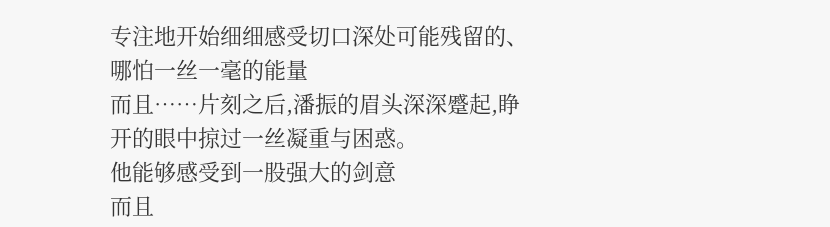专注地开始细细感受切口深处可能残留的、哪怕一丝一毫的能量
而且……片刻之后,潘振的眉头深深蹙起,睁开的眼中掠过一丝凝重与困惑。
他能够感受到一股强大的剑意
而且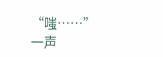“嗤……”
一声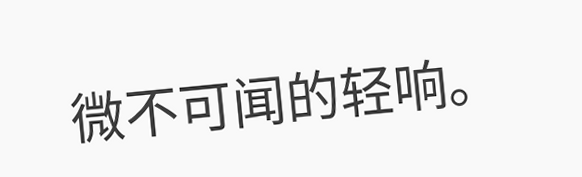微不可闻的轻响。